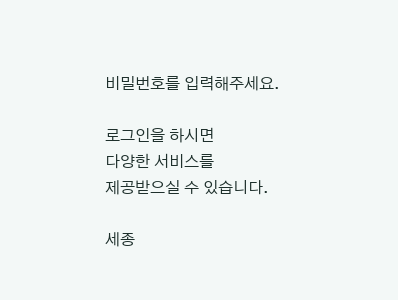비밀번호를 입력해주세요.

로그인을 하시면
다양한 서비스를
제공받으실 수 있습니다.

세종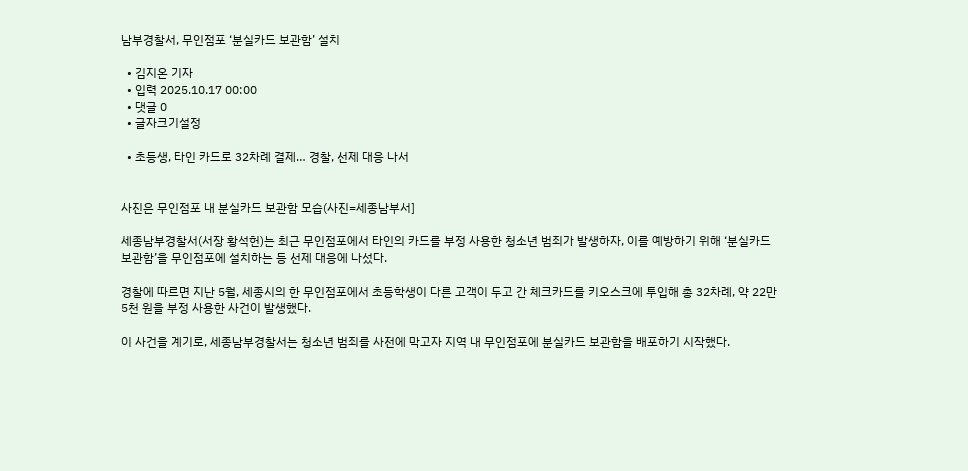남부경찰서, 무인점포 ‘분실카드 보관함’ 설치

  • 김지온 기자
  • 입력 2025.10.17 00:00
  • 댓글 0
  • 글자크기설정

  • 초등생, 타인 카드로 32차례 결제… 경찰, 선제 대응 나서


사진은 무인점포 내 분실카드 보관함 모습(사진=세종남부서]

세종남부경찰서(서장 황석헌)는 최근 무인점포에서 타인의 카드를 부정 사용한 청소년 범죄가 발생하자, 이를 예방하기 위해 ‘분실카드 보관함’을 무인점포에 설치하는 등 선제 대응에 나섰다.

경찰에 따르면 지난 5월, 세종시의 한 무인점포에서 초등학생이 다른 고객이 두고 간 체크카드를 키오스크에 투입해 총 32차례, 약 22만 5천 원을 부정 사용한 사건이 발생했다.

이 사건을 계기로, 세종남부경찰서는 청소년 범죄를 사전에 막고자 지역 내 무인점포에 분실카드 보관함을 배포하기 시작했다.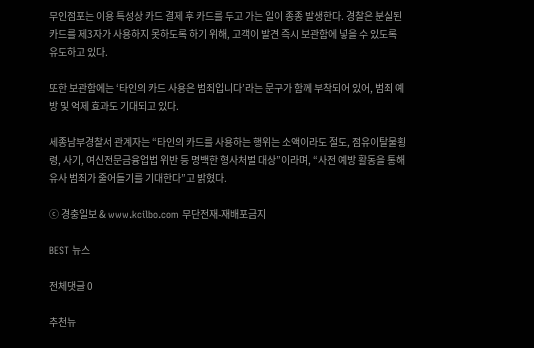무인점포는 이용 특성상 카드 결제 후 카드를 두고 가는 일이 종종 발생한다. 경찰은 분실된 카드를 제3자가 사용하지 못하도록 하기 위해, 고객이 발견 즉시 보관함에 넣을 수 있도록 유도하고 있다.

또한 보관함에는 ‘타인의 카드 사용은 범죄입니다’라는 문구가 함께 부착되어 있어, 범죄 예방 및 억제 효과도 기대되고 있다.

세종남부경찰서 관계자는 “타인의 카드를 사용하는 행위는 소액이라도 절도, 점유이탈물횡령, 사기, 여신전문금융업법 위반 등 명백한 형사처벌 대상”이라며, “사전 예방 활동을 통해 유사 범죄가 줄어들기를 기대한다”고 밝혔다.

ⓒ 경충일보 & www.kcilbo.com 무단전재-재배포금지

BEST 뉴스

전체댓글 0

추천뉴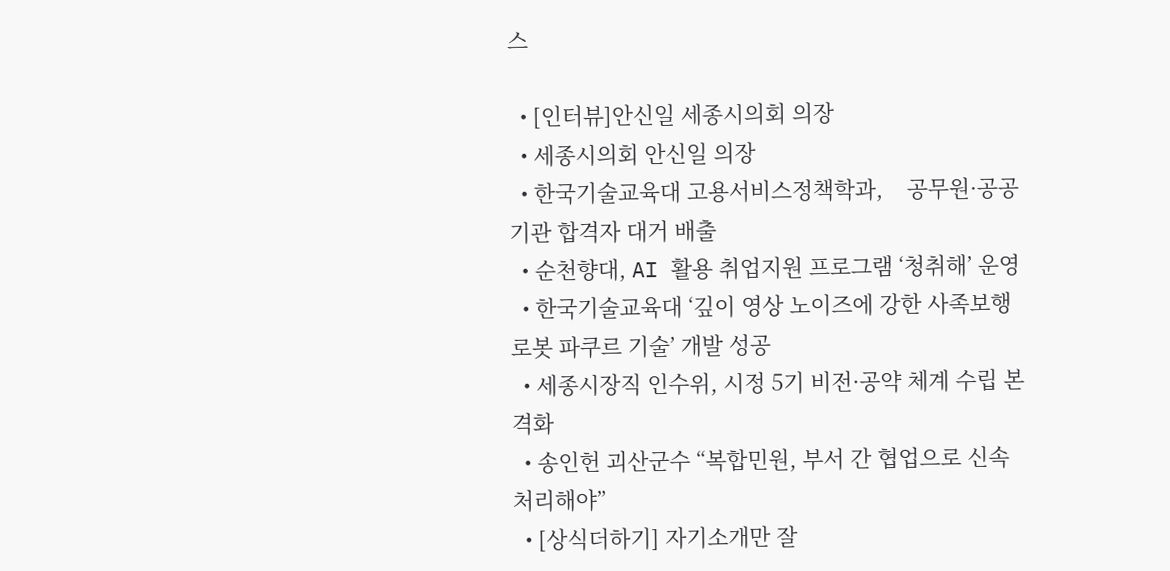스

  • [인터뷰]안신일 세종시의회 의장
  • 세종시의회 안신일 의장
  • 한국기술교육대 고용서비스정책학과,    공무원·공공기관 합격자 대거 배출
  • 순천향대, AI 활용 취업지원 프로그램 ‘청취해’ 운영
  • 한국기술교육대 ‘깊이 영상 노이즈에 강한 사족보행 로봇 파쿠르 기술’ 개발 성공
  • 세종시장직 인수위, 시정 5기 비전·공약 체계 수립 본격화
  • 송인헌 괴산군수 “복합민원, 부서 간 협업으로 신속 처리해야”
  • [상식더하기] 자기소개만 잘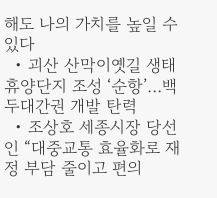해도 나의 가치를 높일 수 있다
  • 괴산 산막이옛길 생태휴양단지 조성 ‘순항’…백두대간권 개발 탄력
  • 조상호 세종시장 당선인 “대중교통 효율화로 재정 부담 줄이고 편의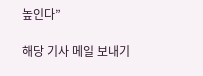높인다”

해당 기사 메일 보내기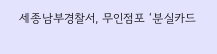세종남부경찰서, 무인점포 ‘분실카드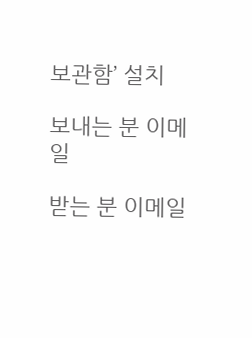보관함’ 설치

보내는 분 이메일

받는 분 이메일